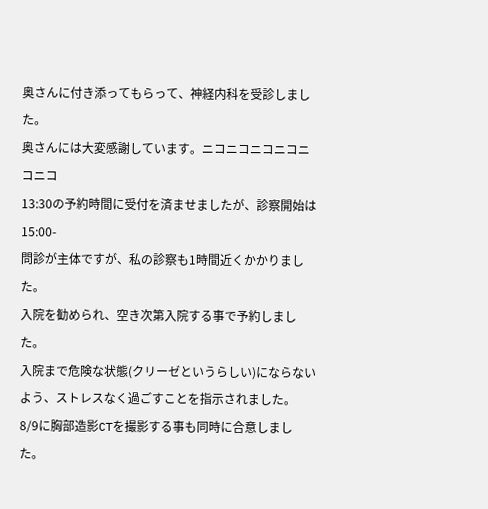奥さんに付き添ってもらって、神経内科を受診しました。
奥さんには大変感謝しています。ニコニコニコニコニコニコ
13:30の予約時間に受付を済ませましたが、診察開始は15:00-
問診が主体ですが、私の診察も1時間近くかかりました。
入院を勧められ、空き次第入院する事で予約しました。
入院まで危険な状態(クリーゼというらしい)にならないよう、ストレスなく過ごすことを指示されました。
8/9に胸部造影CTを撮影する事も同時に合意しました。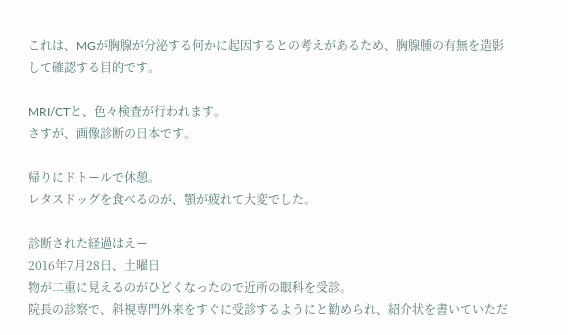これは、MGが胸腺が分泌する何かに起因するとの考えがあるため、胸腺腫の有無を造影して確認する目的です。

MRI/CTと、色々検査が行われます。
さすが、画像診断の日本です。

帰りにドトールで休憩。
レタスドッグを食べるのが、顎が疲れて大変でした。

診断された経過はえー
2016年7月28日、土曜日
物が二重に見えるのがひどくなったので近所の眼科を受診。
院長の診察で、斜視専門外来をすぐに受診するようにと勧められ、紹介状を書いていただ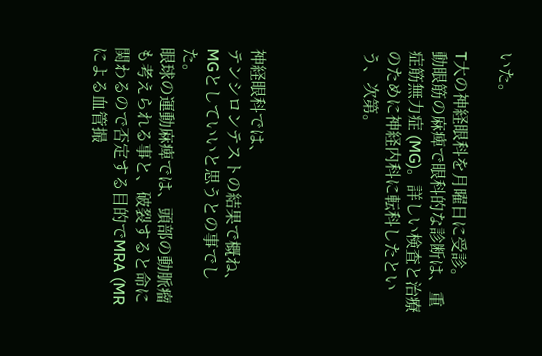いた。

T大の神経眼科を月曜日に受診。
動眼筋の麻痺で眼科的な診断は、重症筋無力症 (MG)。詳しい検査と治療のために神経内科に転科したという、次第。




神経眼科では、
テンシロンテストの結果で概ね、MGとしていいと思うとの事でした。
眼球の運動麻痺では、頭部の動脈瘤も考えられる事と、破裂すると命に関わるので否定する目的でMRA (MRによる血管撮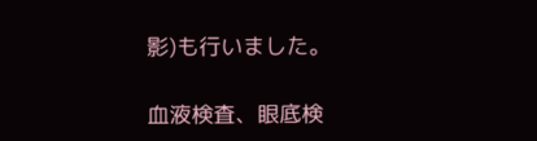影)も行いました。

血液検査、眼底検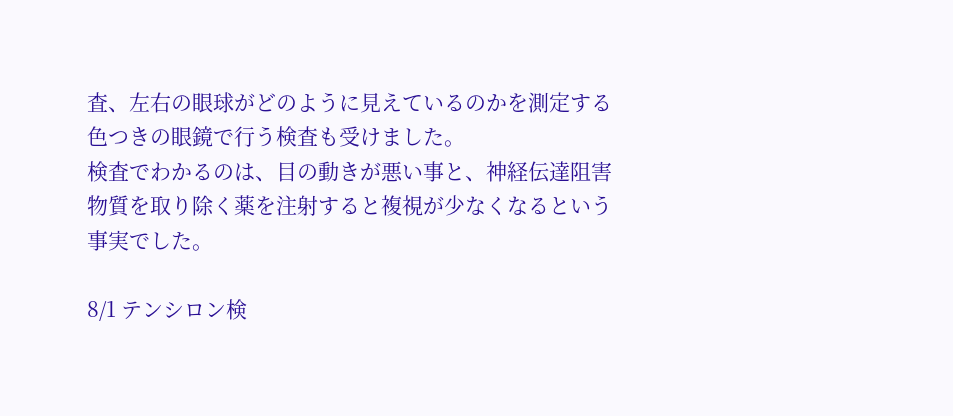査、左右の眼球がどのように見えているのかを測定する色つきの眼鏡で行う検査も受けました。
検査でわかるのは、目の動きが悪い事と、神経伝達阻害物質を取り除く薬を注射すると複視が少なくなるという事実でした。

8/1 テンシロン検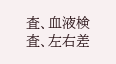査、血液検査、左右差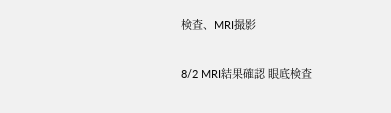検査、MRI撮影

8/2 MRI結果確認 眼底検査